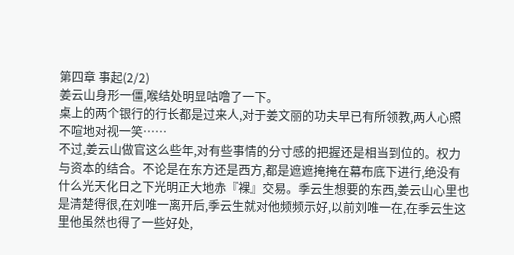第四章 事起(2/2)
姜云山身形一僵,喉结处明显咕噜了一下。
桌上的两个银行的行长都是过来人,对于姜文丽的功夫早已有所领教,两人心照不喧地对视一笑……
不过,姜云山做官这么些年,对有些事情的分寸感的把握还是相当到位的。权力与资本的结合。不论是在东方还是西方,都是遮遮掩掩在幕布底下进行,绝没有什么光天化日之下光明正大地赤『裸』交易。季云生想要的东西,姜云山心里也是清楚得很,在刘唯一离开后,季云生就对他频频示好,以前刘唯一在,在季云生这里他虽然也得了一些好处,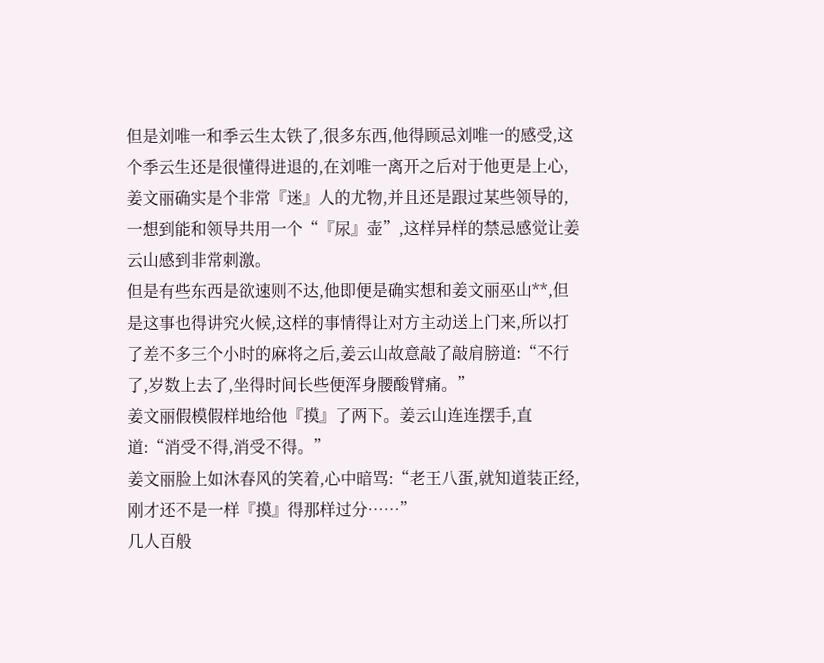但是刘唯一和季云生太铁了,很多东西,他得顾忌刘唯一的感受,这个季云生还是很懂得进退的,在刘唯一离开之后对于他更是上心,姜文丽确实是个非常『迷』人的尤物,并且还是跟过某些领导的,一想到能和领导共用一个“『尿』壶”,这样异样的禁忌感觉让姜云山感到非常刺激。
但是有些东西是欲速则不达,他即便是确实想和姜文丽巫山**,但是这事也得讲究火候,这样的事情得让对方主动送上门来,所以打了差不多三个小时的麻将之后,姜云山故意敲了敲肩膀道:“不行了,岁数上去了,坐得时间长些便浑身腰酸臂痛。”
姜文丽假模假样地给他『摸』了两下。姜云山连连摆手,直道:“消受不得,消受不得。”
姜文丽脸上如沐春风的笑着,心中暗骂:“老王八蛋,就知道装正经,刚才还不是一样『摸』得那样过分……”
几人百般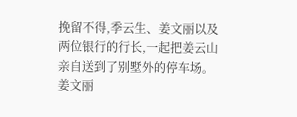挽留不得,季云生、姜文丽以及两位银行的行长,一起把姜云山亲自送到了别墅外的停车场。
姜文丽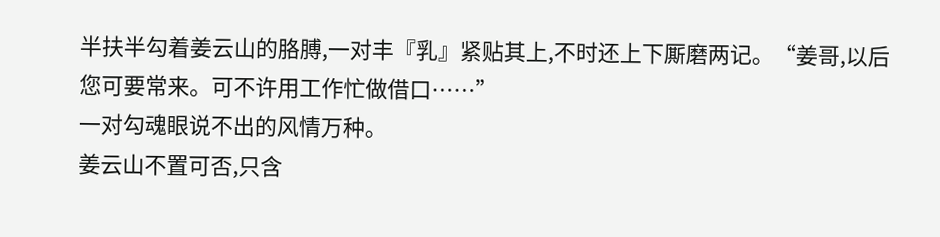半扶半勾着姜云山的胳膊,一对丰『乳』紧贴其上,不时还上下厮磨两记。“姜哥,以后您可要常来。可不许用工作忙做借口……”
一对勾魂眼说不出的风情万种。
姜云山不置可否,只含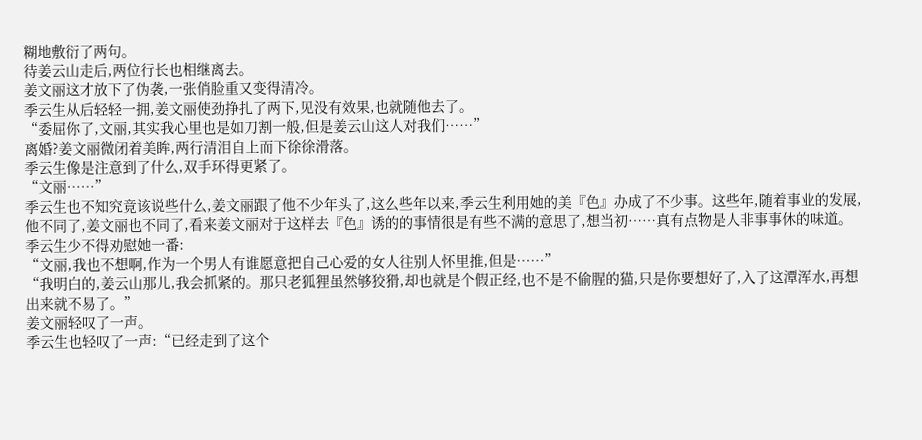糊地敷衍了两句。
待姜云山走后,两位行长也相继离去。
姜文丽这才放下了伪袭,一张俏脸重又变得清冷。
季云生从后轻轻一拥,姜文丽使劲挣扎了两下,见没有效果,也就随他去了。
“委屈你了,文丽,其实我心里也是如刀割一般,但是姜云山这人对我们……”
离婚?姜文丽微闭着美眸,两行清泪自上而下徐徐滑落。
季云生像是注意到了什么,双手环得更紧了。
“文丽……”
季云生也不知究竟该说些什么,姜文丽跟了他不少年头了,这么些年以来,季云生利用她的美『色』办成了不少事。这些年,随着事业的发展,他不同了,姜文丽也不同了,看来姜文丽对于这样去『色』诱的的事情很是有些不满的意思了,想当初……真有点物是人非事事休的味道。
季云生少不得劝慰她一番:
“文丽,我也不想啊,作为一个男人有谁愿意把自己心爱的女人往别人怀里推,但是……”
“我明白的,姜云山那儿,我会抓紧的。那只老狐狸虽然够狡猾,却也就是个假正经,也不是不偷腥的猫,只是你要想好了,入了这潭浑水,再想出来就不易了。”
姜文丽轻叹了一声。
季云生也轻叹了一声:“已经走到了这个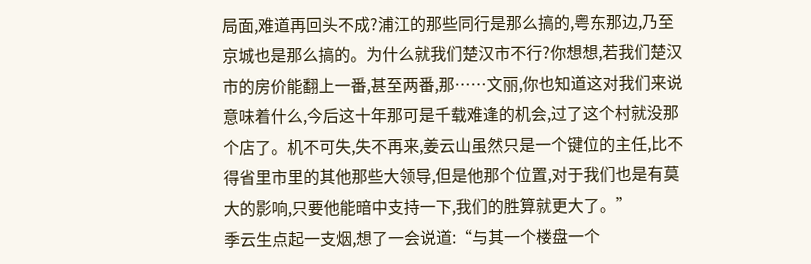局面,难道再回头不成?浦江的那些同行是那么搞的,粤东那边,乃至京城也是那么搞的。为什么就我们楚汉市不行?你想想,若我们楚汉市的房价能翻上一番,甚至两番,那……文丽,你也知道这对我们来说意味着什么,今后这十年那可是千载难逢的机会,过了这个村就没那个店了。机不可失,失不再来,姜云山虽然只是一个键位的主任,比不得省里市里的其他那些大领导,但是他那个位置,对于我们也是有莫大的影响,只要他能暗中支持一下,我们的胜算就更大了。”
季云生点起一支烟,想了一会说道:“与其一个楼盘一个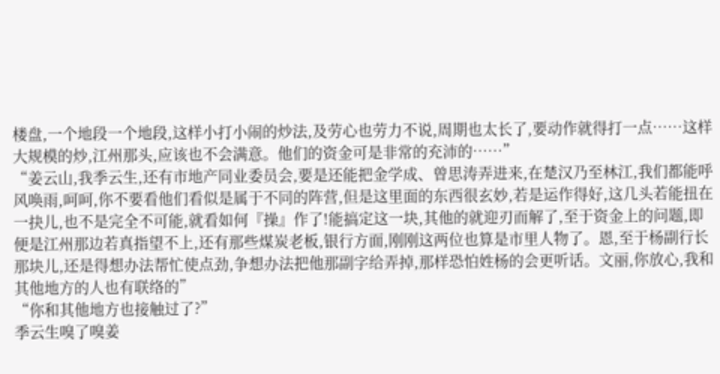楼盘,一个地段一个地段,这样小打小闹的炒法,及劳心也劳力不说,周期也太长了,要动作就得打一点……这样大规模的炒,江州那头,应该也不会满意。他们的资金可是非常的充沛的……”
“姜云山,我季云生,还有市地产同业委员会,要是还能把金学成、曾思涛弄进来,在楚汉乃至林江,我们都能呼风唤雨,呵呵,你不要看他们看似是属于不同的阵营,但是这里面的东西很玄妙,若是运作得好,这几头若能扭在一抉儿,也不是完全不可能,就看如何『操』作了!能搞定这一块,其他的就迎刃而解了,至于资金上的问题,即便是江州那边若真指望不上,还有那些煤炭老板,银行方面,刚刚这两位也算是市里人物了。恩,至于杨副行长那块儿,还是得想办法帮忙使点劲,争想办法把他那副字给弄掉,那样恐怕姓杨的会更听话。文丽,你放心,我和其他地方的人也有联络的”
“你和其他地方也接触过了?”
季云生嗅了嗅姜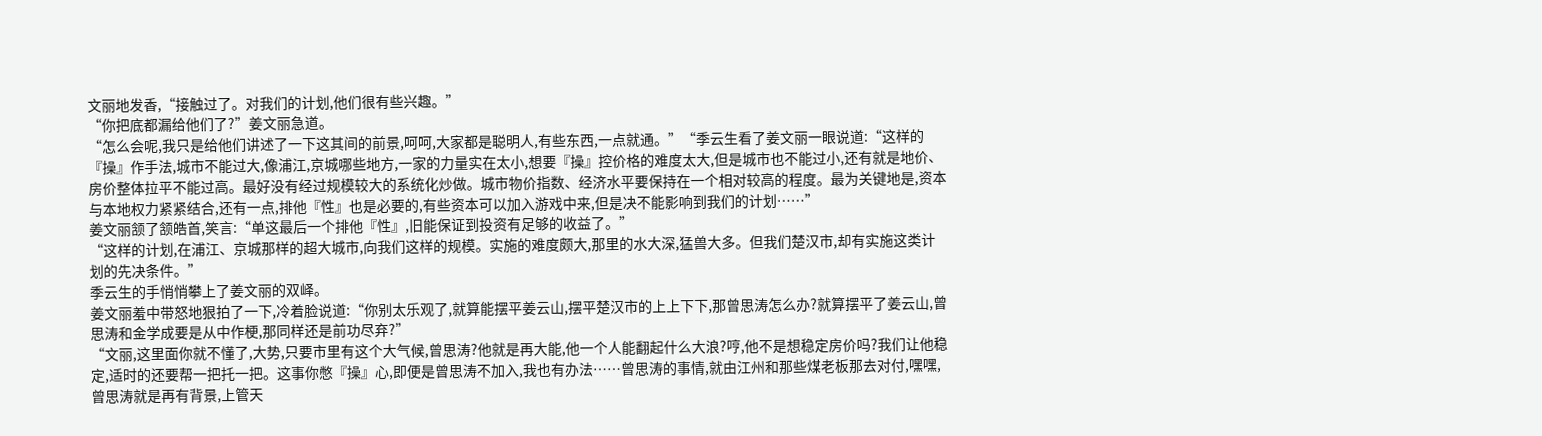文丽地发香,“接触过了。对我们的计划,他们很有些兴趣。”
“你把底都漏给他们了?”姜文丽急道。
“怎么会呢,我只是给他们讲述了一下这其间的前景,呵呵,大家都是聪明人,有些东西,一点就通。”“季云生看了姜文丽一眼说道:“这样的『操』作手法,城市不能过大,像浦江,京城哪些地方,一家的力量实在太小,想要『操』控价格的难度太大,但是城市也不能过小,还有就是地价、房价整体拉平不能过高。最好没有经过规模较大的系统化炒做。城市物价指数、经济水平要保持在一个相对较高的程度。最为关键地是,资本与本地权力紧紧结合,还有一点,排他『性』也是必要的,有些资本可以加入游戏中来,但是决不能影响到我们的计划……”
姜文丽颔了颔皓首,笑言:“单这最后一个排他『性』,旧能保证到投资有足够的收益了。”
“这样的计划,在浦江、京城那样的超大城市,向我们这样的规模。实施的难度颇大,那里的水大深,猛兽大多。但我们楚汉市,却有实施这类计划的先决条件。”
季云生的手悄悄攀上了姜文丽的双峄。
姜文丽羞中带怒地狠拍了一下,冷着脸说道:“你别太乐观了,就算能摆平姜云山,摆平楚汉市的上上下下,那曾思涛怎么办?就算摆平了姜云山,曾思涛和金学成要是从中作梗,那同样还是前功尽弃?”
“文丽,这里面你就不懂了,大势,只要市里有这个大气候,曾思涛?他就是再大能,他一个人能翻起什么大浪?哼,他不是想稳定房价吗?我们让他稳定,适时的还要帮一把托一把。这事你憋『操』心,即便是曾思涛不加入,我也有办法……曾思涛的事情,就由江州和那些煤老板那去对付,嘿嘿,曾思涛就是再有背景,上管天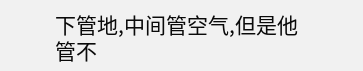下管地,中间管空气,但是他管不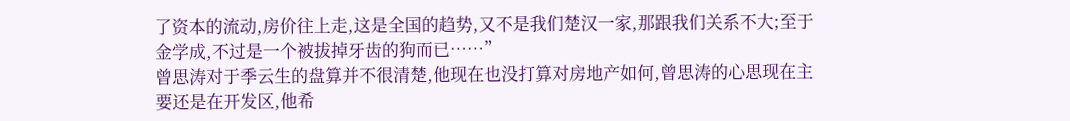了资本的流动,房价往上走,这是全国的趋势,又不是我们楚汉一家,那跟我们关系不大;至于金学成,不过是一个被拔掉牙齿的狗而已……”
曾思涛对于季云生的盘算并不很清楚,他现在也没打算对房地产如何,曾思涛的心思现在主要还是在开发区,他希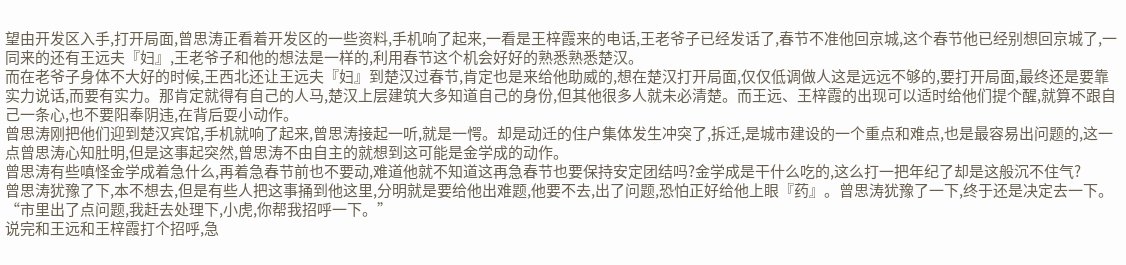望由开发区入手,打开局面,曾思涛正看着开发区的一些资料,手机响了起来,一看是王梓霞来的电话,王老爷子已经发话了,春节不准他回京城,这个春节他已经别想回京城了,一同来的还有王远夫『妇』,王老爷子和他的想法是一样的,利用春节这个机会好好的熟悉熟悉楚汉。
而在老爷子身体不大好的时候,王西北还让王远夫『妇』到楚汉过春节,肯定也是来给他助威的,想在楚汉打开局面,仅仅低调做人这是远远不够的,要打开局面,最终还是要靠实力说话,而要有实力。那肯定就得有自己的人马,楚汉上层建筑大多知道自己的身份,但其他很多人就未必清楚。而王远、王梓霞的出现可以适时给他们提个醒,就算不跟自己一条心,也不要阳奉阴违,在背后耍小动作。
曾思涛刚把他们迎到楚汉宾馆,手机就响了起来,曾思涛接起一听,就是一愕。却是动迁的住户集体发生冲突了,拆迁,是城市建设的一个重点和难点,也是最容易出问题的,这一点曾思涛心知肚明,但是这事起突然,曾思涛不由自主的就想到这可能是金学成的动作。
曾思涛有些嗔怪金学成着急什么,再着急春节前也不要动,难道他就不知道这再急春节也要保持安定团结吗?金学成是干什么吃的,这么打一把年纪了却是这般沉不住气?
曾思涛犹豫了下,本不想去,但是有些人把这事捅到他这里,分明就是要给他出难题,他要不去,出了问题,恐怕正好给他上眼『药』。曾思涛犹豫了一下,终于还是决定去一下。
“市里出了点问题,我赶去处理下,小虎,你帮我招呼一下。”
说完和王远和王梓霞打个招呼,急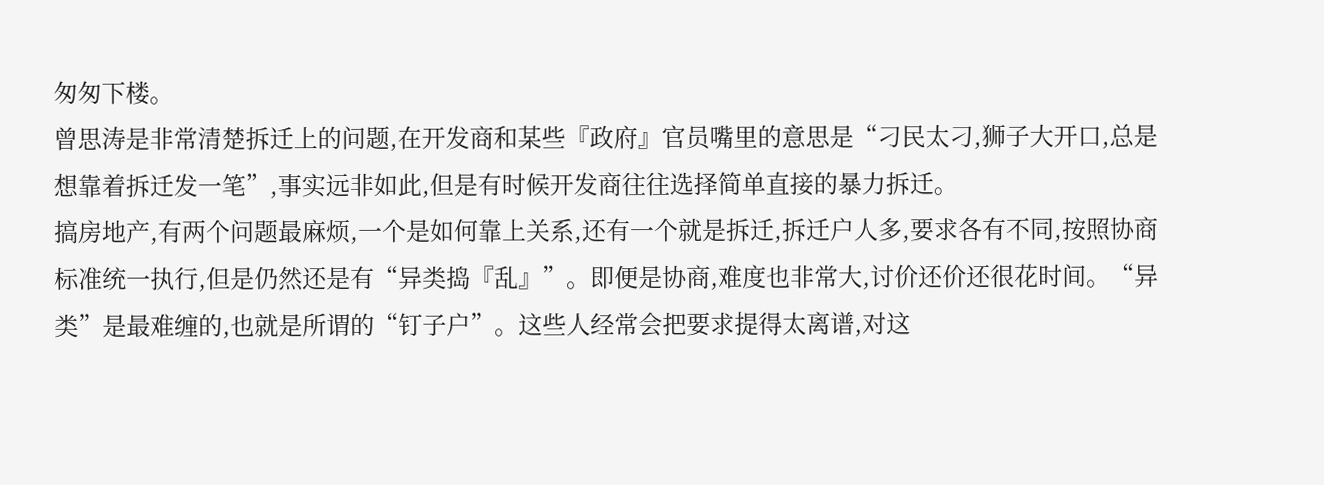匆匆下楼。
曾思涛是非常清楚拆迁上的问题,在开发商和某些『政府』官员嘴里的意思是“刁民太刁,狮子大开口,总是想靠着拆迁发一笔”,事实远非如此,但是有时候开发商往往选择简单直接的暴力拆迁。
搞房地产,有两个问题最麻烦,一个是如何靠上关系,还有一个就是拆迁,拆迁户人多,要求各有不同,按照协商标准统一执行,但是仍然还是有“异类捣『乱』”。即便是协商,难度也非常大,讨价还价还很花时间。“异类”是最难缠的,也就是所谓的“钉子户”。这些人经常会把要求提得太离谱,对这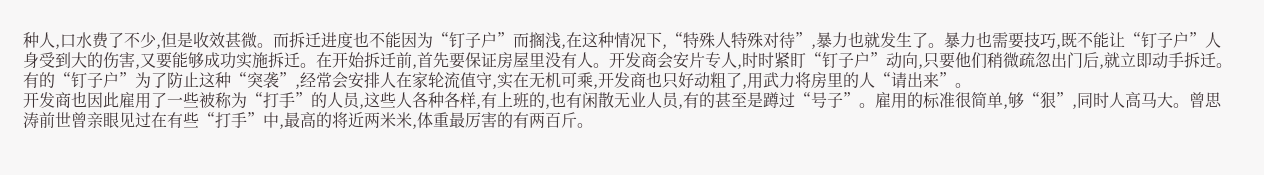种人,口水费了不少,但是收效甚微。而拆迁进度也不能因为“钉子户”而搁浅,在这种情况下,“特殊人特殊对待”,暴力也就发生了。暴力也需要技巧,既不能让“钉子户”人身受到大的伤害,又要能够成功实施拆迁。在开始拆迁前,首先要保证房屋里没有人。开发商会安片专人,时时紧盯“钉子户”动向,只要他们稍微疏忽出门后,就立即动手拆迁。有的“钉子户”为了防止这种“突袭”,经常会安排人在家轮流值守,实在无机可乘,开发商也只好动粗了,用武力将房里的人“请出来”。
开发商也因此雇用了一些被称为“打手”的人员,这些人各种各样,有上班的,也有闲散无业人员,有的甚至是蹲过“号子”。雇用的标准很简单,够“狠”,同时人高马大。曾思涛前世曾亲眼见过在有些“打手”中,最高的将近两米米,体重最厉害的有两百斤。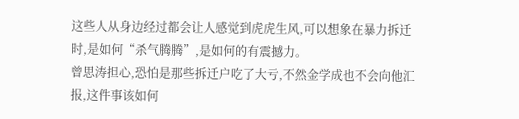这些人从身边经过都会让人感觉到虎虎生风,可以想象在暴力拆迁时,是如何“杀气腾腾”,是如何的有震撼力。
曾思涛担心,恐怕是那些拆迁户吃了大亏,不然金学成也不会向他汇报,这件事该如何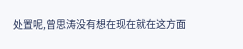处置呢,曾思涛没有想在现在就在这方面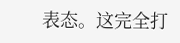表态。这完全打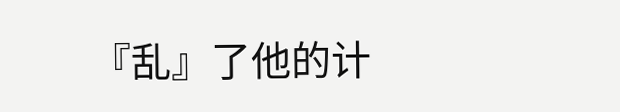『乱』了他的计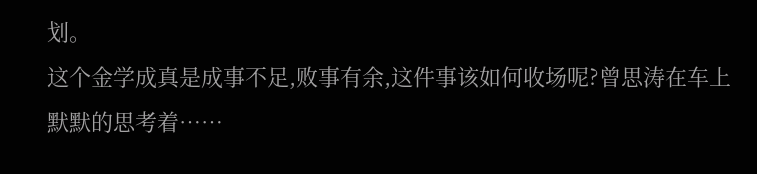划。
这个金学成真是成事不足,败事有余,这件事该如何收场呢?曾思涛在车上默默的思考着……